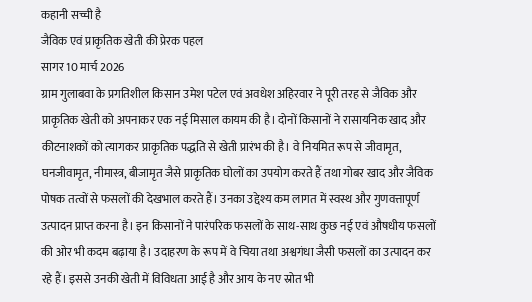कहानी सच्ची है
जैविक एवं प्राकृतिक खेती की प्रेरक पहल
सागर 10 मार्च 2026
ग्राम गुलाबवा के प्रगतिशील किसान उमेश पटेल एवं अवधेश अहिरवार ने पूरी तरह से जैविक और प्राकृतिक खेती को अपनाकर एक नई मिसाल कायम की है। दोनों किसानों ने रासायनिक खाद और कीटनाशकों को त्यागकर प्राकृतिक पद्धति से खेती प्रारंभ की है। वे नियमित रूप से जीवामृत, घनजीवामृत, नीमास्त्र, बीजामृत जैसे प्राकृतिक घोलों का उपयोग करते हैं तथा गोबर खाद और जैविक पोषक तत्वों से फसलों की देखभाल करते हैं। उनका उद्देश्य कम लागत में स्वस्थ और गुणवत्तापूर्ण उत्पादन प्राप्त करना है। इन किसानों ने पारंपरिक फसलों के साथ-साथ कुछ नई एवं औषधीय फसलों की ओर भी कदम बढ़ाया है। उदाहरण के रूप में वे चिया तथा अश्वगंधा जैसी फसलों का उत्पादन कर रहे हैं। इससे उनकी खेती में विविधता आई है और आय के नए स्रोत भी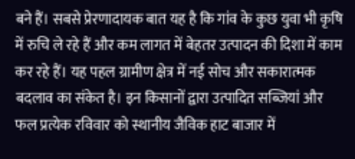बने हैं। सबसे प्रेरणादायक बात यह है कि गांव के कुछ युवा भी कृषि में रुचि ले रहे हैं और कम लागत में बेहतर उत्पादन की दिशा में काम कर रहे हैं। यह पहल ग्रामीण क्षेत्र में नई सोच और सकारात्मक बदलाव का संकेत है। इन किसानों द्वारा उत्पादित सब्जियां और फल प्रत्येक रविवार को स्थानीय जैविक हाट बाजार में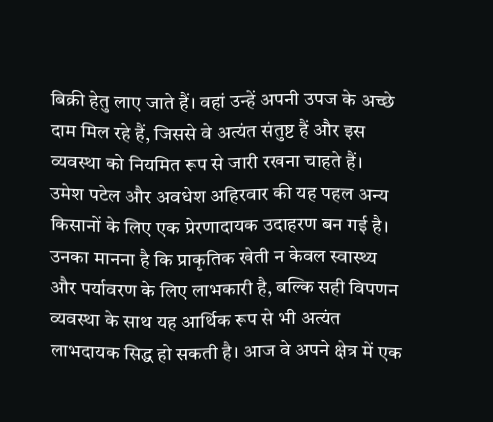बिक्री हेतु लाए जाते हैं। वहां उन्हें अपनी उपज के अच्छे दाम मिल रहे हैं, जिससे वे अत्यंत संतुष्ट हैं और इस व्यवस्था को नियमित रूप से जारी रखना चाहते हैं।
उमेश पटेल और अवधेश अहिरवार की यह पहल अन्य किसानों के लिए एक प्रेरणादायक उदाहरण बन गई है। उनका मानना है कि प्राकृतिक खेती न केवल स्वास्थ्य और पर्यावरण के लिए लाभकारी है, बल्कि सही विपणन व्यवस्था के साथ यह आर्थिक रूप से भी अत्यंत लाभदायक सिद्ध हो सकती है। आज वे अपने क्षेत्र में एक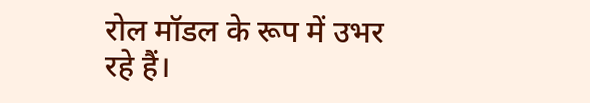रोल मॉडल के रूप में उभर रहे हैं।